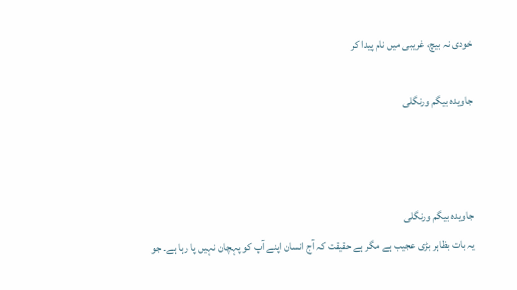خودی نہ بیچ، غریبی میں نام پیدا کر

جاویدہ بیگم ورنگلی



جاویدہ بیگم ورنگلی
یہ بات بظاہر بڑی عجیب ہے مگر ہے حقیقت کہ آج انسان اپنے آپ کو پہچان نہیں پا رہا ہے۔ جو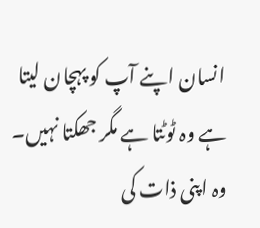انسان اپنے آپ کو پہچان لیتا ہے وہ ٹوٹتا ہے مگر جھکتا نہیں۔ وہ اپنی ذات کی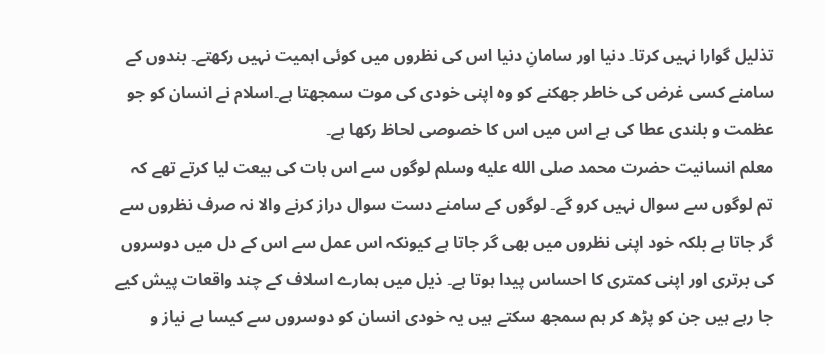تذلیل گوارا نہیں کرتا۔ دنیا اور سامانِ دنیا اس کی نظروں میں کوئی اہمیت نہیں رکھتے۔ بندوں کے سامنے کسی غرض کی خاطر جھکنے کو وہ اپنی خودی کی موت سمجھتا ہے۔اسلام نے انسان کو جو عظمت و بلندی عطا کی ہے اس میں اس کا خصوصی لحاظ رکھا ہے۔
معلم انسانیت حضرت محمد صلى الله عليه وسلم لوگوں سے اس بات کی بیعت لیا کرتے تھے کہ تم لوگوں سے سوال نہیں کرو گے۔ لوگوں کے سامنے دست سوال دراز کرنے والا نہ صرف نظروں سے گر جاتا ہے بلکہ خود اپنی نظروں میں بھی گر جاتا ہے کیونکہ اس عمل سے اس کے دل میں دوسروں کی برتری اور اپنی کمتری کا احساس پیدا ہوتا ہے۔ ذیل میں ہمارے اسلاف کے چند واقعات پیش کیے جا رہے ہیں جن کو پڑھ کر ہم سمجھ سکتے ہیں یہ خودی انسان کو دوسروں سے کیسا بے نیاز و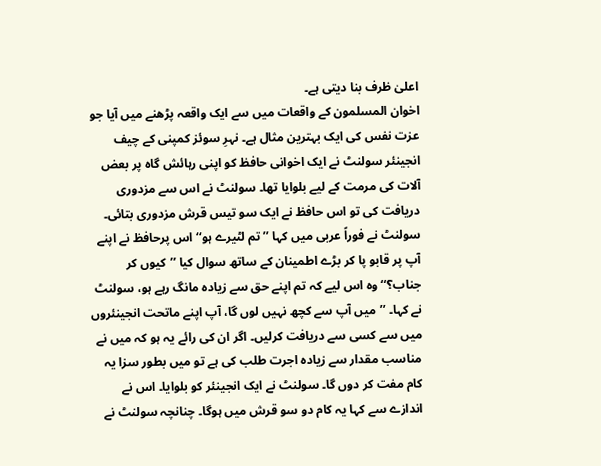اعلیٰ ظرف بنا دیتی ہے۔
اخوان المسلمون کے واقعات میں سے ایک واقعہ پڑھنے میں آیا جو عزت نفس کی ایک بہترین مثال ہے۔ نہرِ سوئز کمپنی کے چیف انجینئر سولنٹ نے ایک اخوانی حافظ کو اپنی رہائش گاہ پر بعض آلات کی مرمت کے لیے بلوایا تھا۔ سولنٹ نے اس سے مزدوری دریافت کی تو اس حافظ نے ایک سو تیس قرش مزدوری بتائی۔ سولنٹ نے فوراً عربی میں کہا ’’تم لٹیرے ہو‘‘ اس پرحافظ نے اپنے آپ پر قابو پا کر بڑے اطمینان کے ساتھ سوال کیا ’’کیوں کر جناب؟‘‘ وہ اس لیے کہ تم اپنے حق سے زیادہ مانگ رہے ہو، سولنٹ نے کہا۔ ’’میں آپ سے کچھ نہیں لوں گا، آپ اپنے ماتحت انجینئروں میں سے کسی سے دریافت کرلیں۔ اگر ان کی رائے یہ ہو کہ میں نے مناسب مقدار سے زیادہ اجرت طلب کی ہے تو میں بطور سزا یہ کام مفت کر دوں گا۔ سولنٹ نے ایک انجینئر کو بلوایا۔ اس نے اندازے سے کہا یہ کام دو سو قرش میں ہوگا۔ چنانچہ سولنٹ نے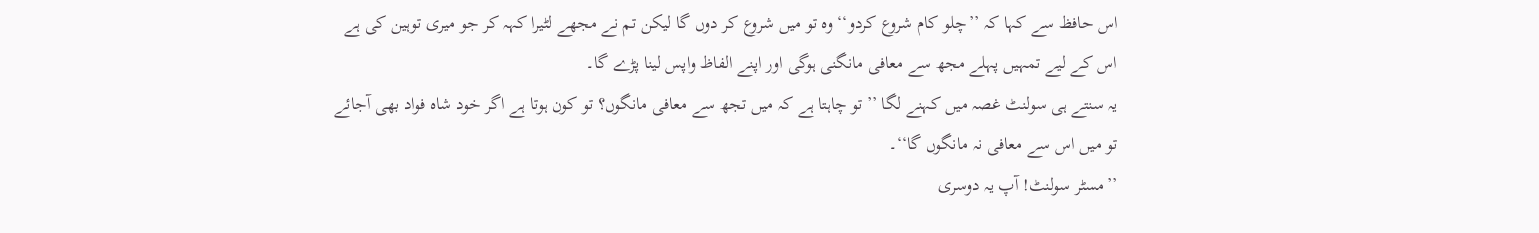اس حافظ سے کہا کہ ’’چلو کام شروع کردو‘‘ وہ تو میں شروع کر دوں گا لیکن تم نے مجھے لٹیرا کہہ کر جو میری توہین کی ہے اس کے لیے تمہیں پہلے مجھ سے معافی مانگنی ہوگی اور اپنے الفاظ واپس لینا پڑے گا۔
یہ سنتے ہی سولنٹ غصہ میں کہنے لگا ’’تو چاہتا ہے کہ میں تجھ سے معافی مانگوں؟ تو کون ہوتا ہے اگر خود شاہ فواد بھی آجائے تو میں اس سے معافی نہ مانگوں گا‘‘۔
’’مسٹر سولنٹ! آپ یہ دوسری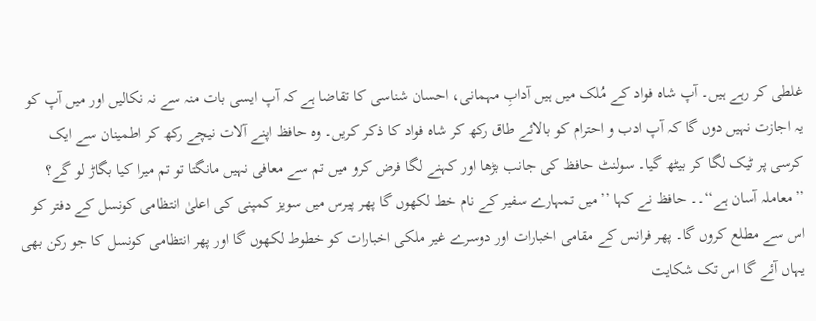غلطی کر رہے ہیں۔ آپ شاہ فواد کے مُلک میں ہیں آدابِ مہمانی، احسان شناسی کا تقاضا ہے کہ آپ ایسی بات منہ سے نہ نکالیں اور میں آپ کو یہ اجازت نہیں دوں گا کہ آپ ادب و احترام کو بالائے طاق رکھ کر شاہ فواد کا ذکر کریں۔ وہ حافظ اپنے آلات نیچے رکھ کر اطمینان سے ایک کرسی پر ٹیک لگا کر بیٹھ گیا۔ سولنٹ حافظ کی جانب بڑھا اور کہنے لگا فرض کرو میں تم سے معافی نہیں مانگتا تو تم میرا کیا بگاڑ لو گے؟
’’معاملہ آسان ہے‘‘۔۔ حافظ نے کہا ’’میں تمہارے سفیر کے نام خط لکھوں گا پھر پیرس میں سویز کمپنی کی اعلیٰ انتظامی کونسل کے دفتر کو اس سے مطلع کروں گا۔ پھر فرانس کے مقامی اخبارات اور دوسرے غیر ملکی اخبارات کو خطوط لکھوں گا اور پھر انتظامی کونسل کا جو رکن بھی یہاں آئے گا اس تک شکایت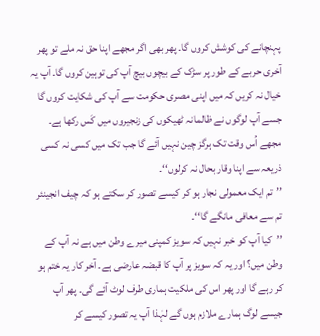پہنچانے کی کوشش کروں گا۔ پھر بھی اگر مجھے اپنا حق نہ ملے تو پھر آخری حربے کے طور پر سڑک کے بیچوں بیچ آپ کی توہین کروں گا۔ آپ یہ خیال نہ کریں کہ میں اپنی مصری حکومت سے آپ کی شکایت کروں گا جسے آپ لوگوں نے ظالمانہ ٹھیکوں کی زنجیروں میں کَس رکھا ہے۔ مجھے اُس وقت تک ہرگز چین نہیں آئے گا جب تک میں کسی نہ کسی ذریعہ سے اپنا وقار بحال نہ کرلوں‘‘۔
’’تم ایک معمولی نجار ہو کر کیسے تصور کر سکتے ہو کہ چیف انجینئر تم سے معافی مانگے گا‘‘۔
’’کیا آپ کو خبر نہیں کہ سویز کمپنی میرے وطن میں ہے نہ آپ کے وطن میں؟ اور یہ کہ سویز پر آپ کا قبضہ عارضی ہے۔ آخر کار یہ ختم ہو کر رہے گا اور پھر اس کی ملکیت ہماری طرف لوٹ آئے گی۔ پھر آپ جیسے لوگ ہمارے ملازم ہوں گے لہٰذا آپ یہ تصور کیسے کر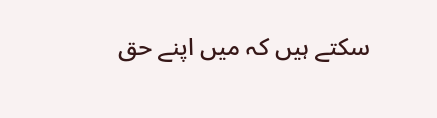سکتے ہیں کہ میں اپنے حق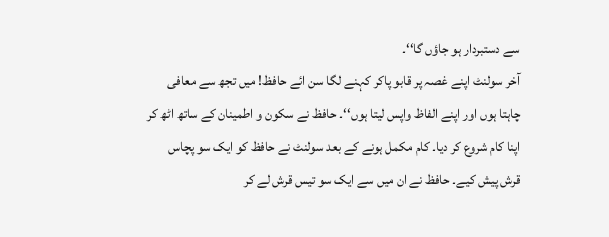سے دستبردار ہو جاؤں گا‘‘۔
آخر سولنٹ اپنے غصہ پر قابو پاکر کہنے لگا سن ائے حافظ! میں تجھ سے معافی چاہتا ہوں اور اپنے الفاظ واپس لیتا ہوں‘‘۔ حافظ نے سکون و اطمینان کے ساتھ اٹھ کر اپنا کام شروع کر دیا۔ کام مکمل ہونے کے بعد سولنٹ نے حافظ کو ایک سو پچاس قرش پیش کیے۔ حافظ نے ان میں سے ایک سو تیس قرش لے کر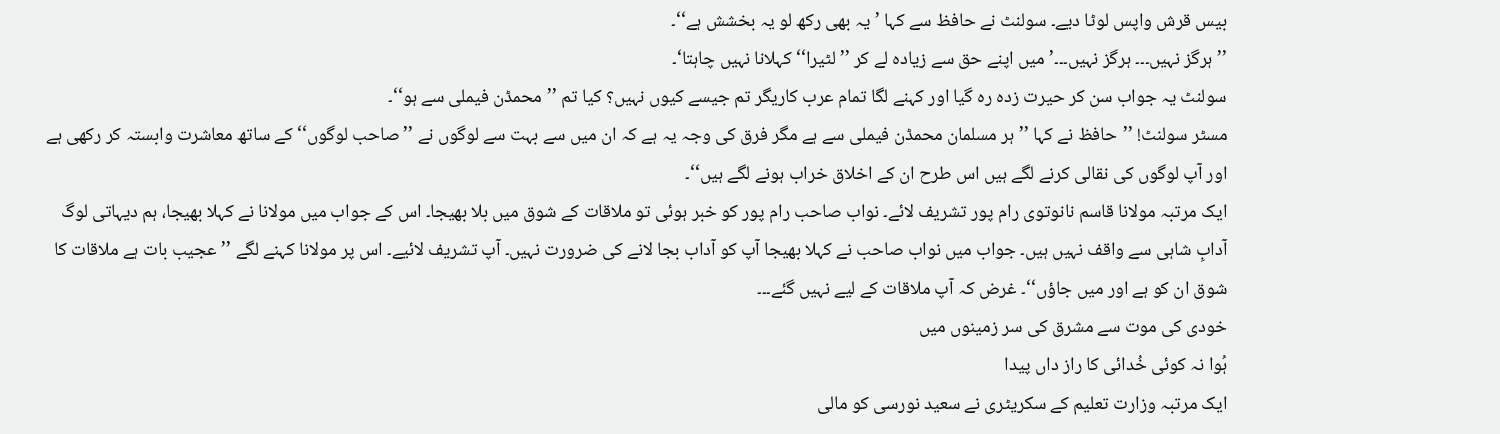بیس قرش واپس لوٹا دیے۔ سولنٹ نے حافظ سے کہا ’یہ بھی رکھ لو یہ بخشش ہے‘‘۔
’’ہرگز نہیں۔۔۔ ہرگز نہیں۔۔۔’ میں اپنے حق سے زیادہ لے کر ’’لٹیرا‘‘ کہلانا نہیں چاہتا‘۔
سولنٹ یہ جواب سن کر حیرت زدہ رہ گیا اور کہنے لگا تمام عرب کاریگر تم جیسے کیوں نہیں؟ کیا تم ’’محمڈن فیملی سے ہو‘‘۔
مسٹر سولنٹ! ’’حافظ نے کہا ’’ہر مسلمان محمڈن فیملی سے ہے مگر فرق کی وجہ یہ ہے کہ ان میں سے بہت سے لوگوں نے ’’صاحب لوگوں‘‘ کے ساتھ معاشرت وابستہ کر رکھی ہے اور آپ لوگوں کی نقالی کرنے لگے ہیں اس طرح ان کے اخلاق خراب ہونے لگے ہیں‘‘۔
ایک مرتبہ مولانا قاسم نانوتوی رام پور تشریف لائے۔ نواب صاحب رام پور کو خبر ہوئی تو ملاقات کے شوق میں بلا بھیجا۔ اس کے جواب میں مولانا نے کہلا بھیجا، ہم دیہاتی لوگ آدابِ شاہی سے واقف نہیں ہیں۔ جواب میں نواب صاحب نے کہلا بھیجا آپ کو آداب بجا لانے کی ضرورت نہیں۔ آپ تشریف لائیے۔ اس پر مولانا کہنے لگے ’’عجیب بات ہے ملاقات کا شوق ان کو ہے اور میں جاؤں‘‘۔ غرض کہ آپ ملاقات کے لیے نہیں گئے۔۔۔
خودی کی موت سے مشرق کی سر زمینوں میں
ہُوا نہ کوئی خُدائی کا راز داں پیدا
ایک مرتبہ وزارت تعلیم کے سکریٹری نے سعید نورسی کو مالی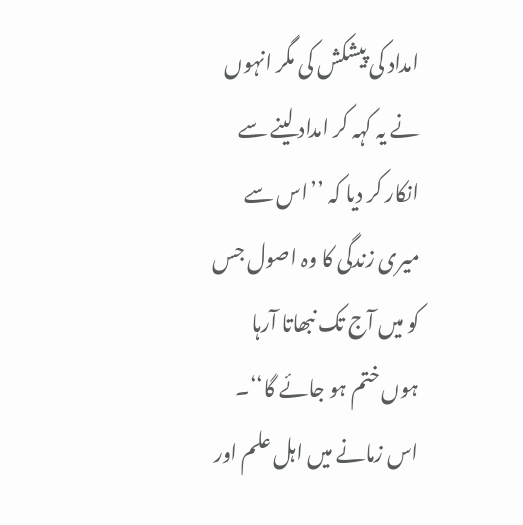امداد کی پیشکش کی مگر انہوں نے یہ کہہ کر امداد لینے سے انکار کر دیا کہ ’’اس سے میری زندگی کا وہ اصول جس کو میں آج تک نبھاتا آرہا ہوں ختم ہو جائے گا‘‘۔ اس زمانے میں اہل علم اور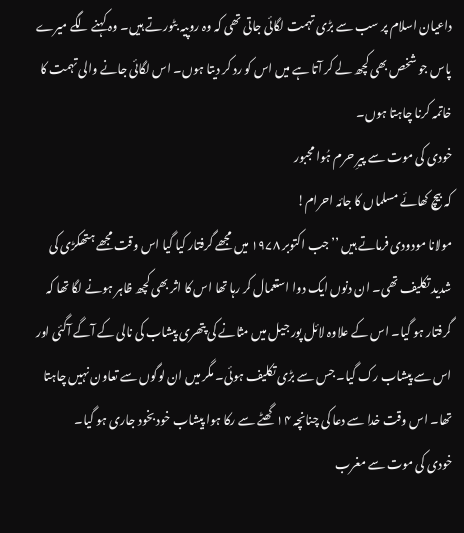داعیان اسلام پر سب سے بڑی تہمت لگائی جاتی تھی کہ وہ روپیہ بٹورتے ہیں۔ وہ کہنے لگے میرے پاس جو شخص بھی کچھ لے کر آتا ہے میں اس کو رد کر دیتا ہوں۔ اس لگائی جانے والی تہمت کا خاتمہ کرنا چاہتا ہوں۔
خودی کی موت سے پیرِ حرم ہُوا مجبور
کہ بیچ کھائے مسلماں کا جامٔہ احرام!
مولانا مودودی فرماتے ہیں ’’جب اکتوبر ۱۹۷۸ میں مجھے گرفتار کیا گیا اس وقت مجھے ہتھکڑی کی شدید تکلیف تھی۔ ان دنوں ایک دوا استعمال کر رہا تھا اس کا اثر بھی کچھ ظاہر ہونے لگا تھا کہ گرفتار ہو گیا۔ اس کے علاوہ لائل پور جیل میں مثانے کی پتھری پیشاب کی نالی کے آگے آگئی اور اس سے پیشاب رک گیا۔ جس سے بڑی تکلیف ہوئی۔ مگر میں ان لوگوں سے تعاون نہیں چاہتا تھا۔ اس وقت خدا سے دعا کی چنانچہ ۱۴ گھٹے سے رکا ہوا پیشاب خود بخود جاری ہو گیا۔
خودی کی موت سے مغرب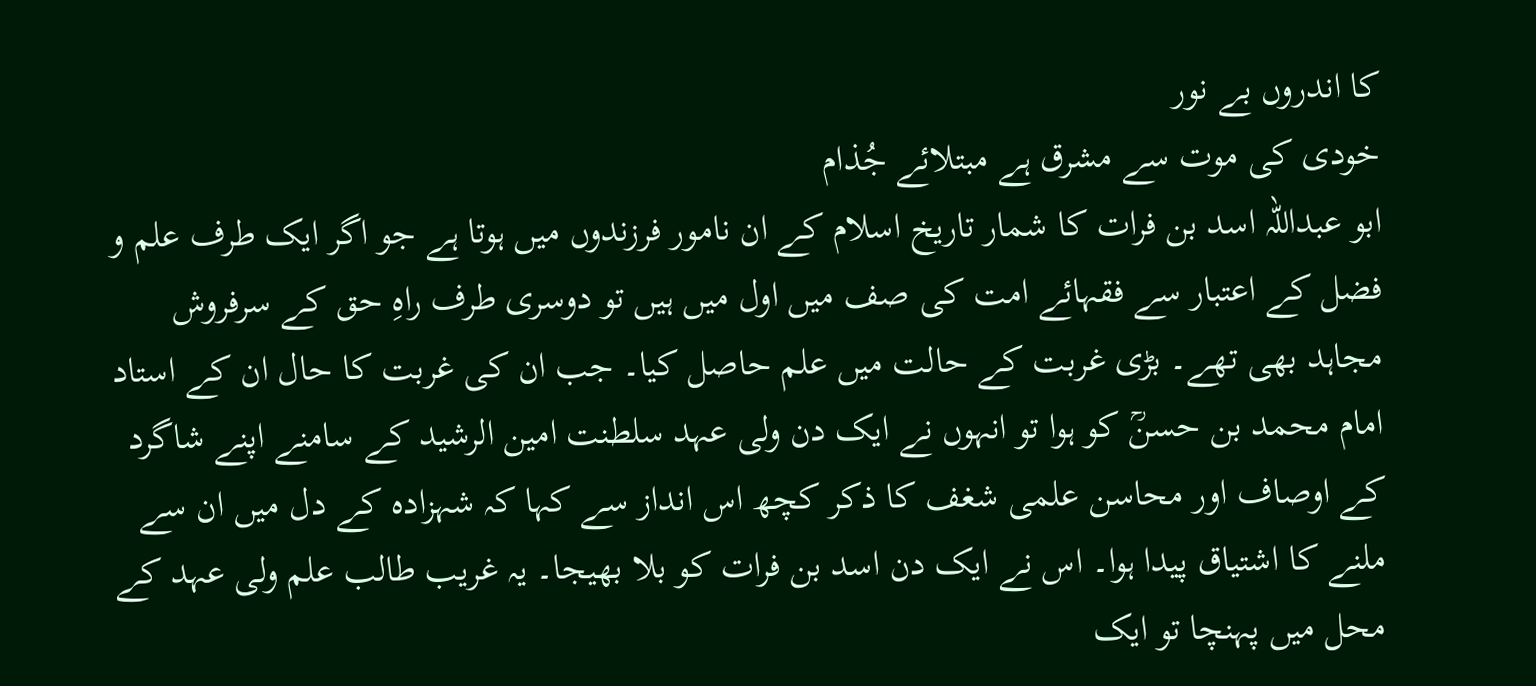کا اندروں بے نور
خودی کی موت سے مشرق ہے مبتلائے جُذام
ابو عبداللہ اسد بن فرات کا شمار تاریخ اسلام کے ان نامور فرزندوں میں ہوتا ہے جو اگر ایک طرف علم و فضل کے اعتبار سے فقہائے امت کی صف میں اول میں ہیں تو دوسری طرف راہِ حق کے سرفروش مجاہد بھی تھے۔ بڑی غربت کے حالت میں علم حاصل کیا۔ جب ان کی غربت کا حال ان کے استاد امام محمد بن حسنؒ کو ہوا تو انہوں نے ایک دن ولی عہد سلطنت امین الرشید کے سامنے اپنے شاگرد کے اوصاف اور محاسن علمی شغف کا ذکر کچھ اس انداز سے کہا کہ شہزادہ کے دل میں ان سے ملنے کا اشتیاق پیدا ہوا۔ اس نے ایک دن اسد بن فرات کو بلا بھیجا۔ یہ غریب طالب علم ولی عہد کے محل میں پہنچا تو ایک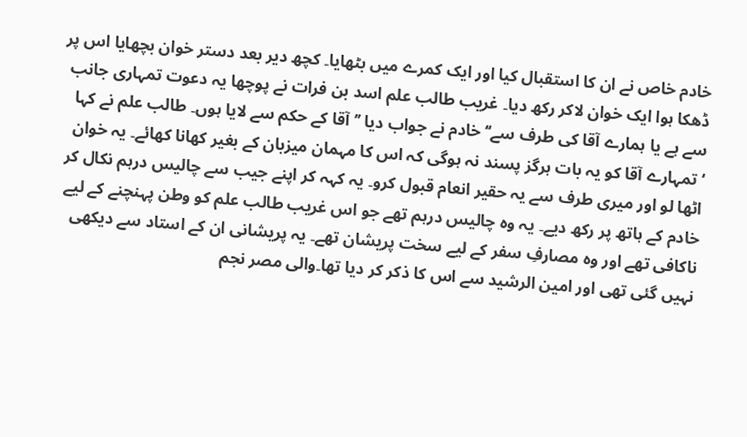خادم خاص نے ان کا استقبال کیا اور ایک کمرے میں بٹھایا۔ کچھ دیر بعد دستر خوان بچھایا اس پر ڈھکا ہوا ایک خوان لاکر رکھ دیا۔ غریب طالب علم اسد بن فرات نے پوچھا یہ دعوت تمہاری جانب سے ہے یا ہمارے آقا کی طرف سے‘‘ خادم نے جواب دیا ’’آقا کے حکم سے لایا ہوں۔ طالب علم نے کہا ‘تمہارے آقا کو یہ بات ہرگز پسند نہ ہوگی کہ اس کا مہمان میزبان کے بغیر کھانا کھائے۔ یہ خوان اٹھا لو اور میری طرف سے یہ حقیر انعام قبول کرو۔ یہ کہہ کر اپنے جیب سے چالیس درہم نکال کر خادم کے ہاتھ پر رکھ دیے۔ یہ وہ چالیس درہم تھے جو اس غریب طالب علم کو وطن پہنچنے کے لیے ناکافی تھے اور وہ مصارفِ سفر کے لیے سخت پریشان تھے۔ یہ پریشانی ان کے استاد سے دیکھی نہیں گئی تھی اور امین الرشید سے اس کا ذکر کر دیا تھا۔والی مصر نجم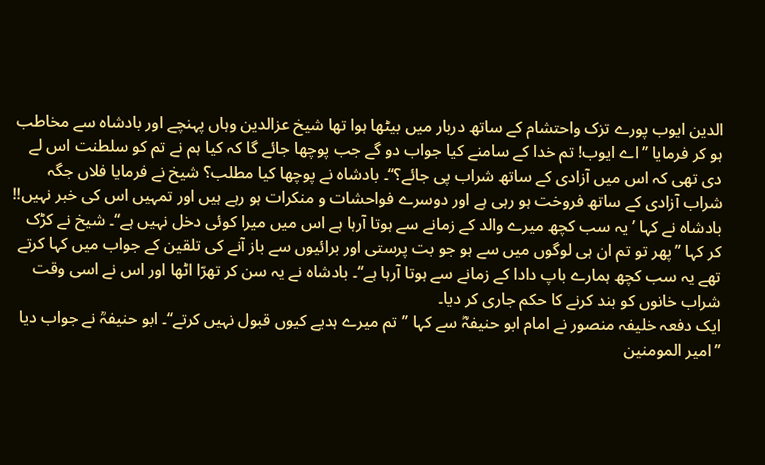الدین ایوب پورے تزک واحتشام کے ساتھ دربار میں بیٹھا ہوا تھا شیخ عزالدین وہاں پہنچے اور بادشاہ سے مخاطب ہو کر فرمایا ’’اے ایوب! تم خدا کے سامنے کیا جواب دو گے جب پوچھا جائے گا کہ کیا ہم نے تم کو سلطنت اس لے دی تھی کہ اس میں آزادی کے ساتھ شراب پی جائے؟‘‘۔ بادشاہ نے پوچھا کیا مطلب؟ شیخ نے فرمایا فلاں جگہ شراب آزادی کے ساتھ فروخت ہو رہی ہے اور دوسرے فواحشات و منکرات ہو رہے ہیں اور تمہیں اس کی خبر نہیں!! بادشاہ نے کہا ’یہ سب کچھ میرے والد کے زمانے سے ہوتا آرہا ہے اس میں میرا کوئی دخل نہیں ہے‘‘۔ شیخ نے کڑک کر کہا ’’پھر تو تم ان ہی لوگوں میں سے ہو جو بت پرستی اور برائیوں سے باز آنے کی تلقین کے جواب میں کہا کرتے تھے یہ سب کچھ ہمارے باپ دادا کے زمانے سے ہوتا آرہا ہے‘‘۔ بادشاہ نے یہ سن کر تھرّا اٹھا اور اس نے اسی وقت شراب خانوں کو بند کرنے کا حکم جاری کر دیا۔
ایک دفعہ خلیفہ منصور نے امام ابو حنیفہؓ سے کہا ’’تم میرے ہدیے کیوں قبول نہیں کرتے‘‘۔ ابو حنیفہؒ نے جواب دیا ’’امیر المومنین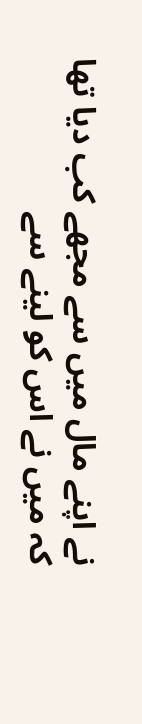نے اپنے مال میں سے مجھے کب دیا تھا کہ میں نے اس کو لینے سے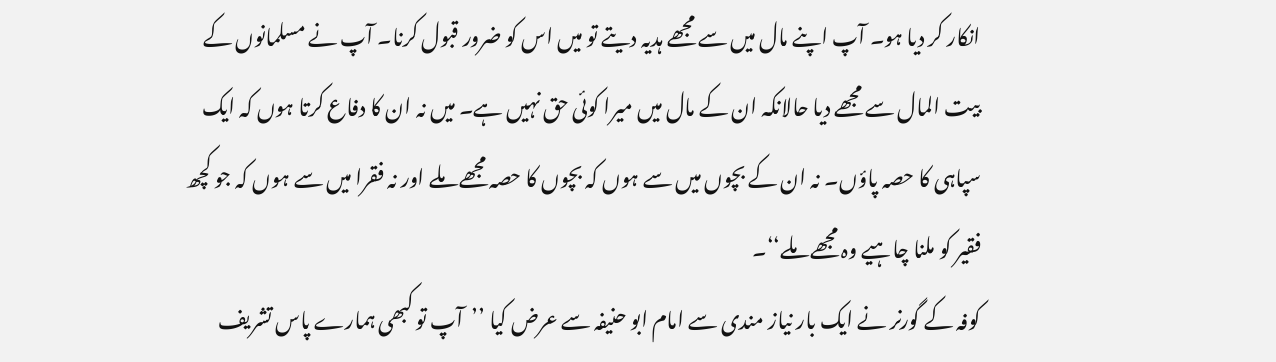انکار کر دیا ہو۔ آپ اپنے مال میں سے مجھے ہدیہ دیتے تو میں اس کو ضرور قبول کرنا۔ آپ نے مسلمانوں کے بیت المال سے مجھے دیا حالانکہ ان کے مال میں میرا کوئی حق نہیں ہے۔ میں نہ ان کا دفاع کرتا ہوں کہ ایک سپاہی کا حصہ پاؤں۔ نہ ان کے بچوں میں سے ہوں کہ بچوں کا حصہ مجھے ملے اور نہ فقرا میں سے ہوں کہ جو کچھ فقیر کو ملنا چاہیے وہ مجھے ملے‘‘۔
کوفہ کے گورنر نے ایک بار نیاز مندی سے امام ابو حنیفہ سے عرض کیا ’’آپ تو کبھی ہمارے پاس تشریف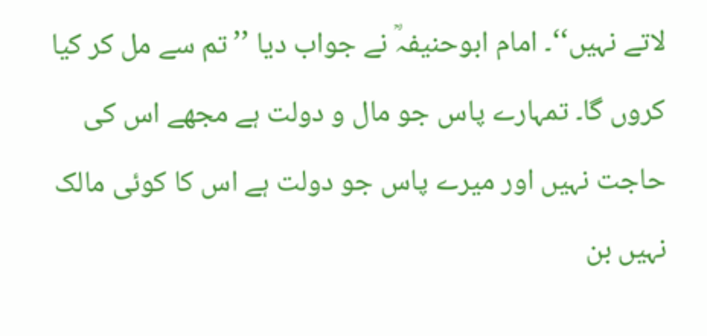لاتے نہیں‘‘۔ امام ابوحنیفہؒ نے جواب دیا ’’تم سے مل کر کیا کروں گا۔ تمہارے پاس جو مال و دولت ہے مجھے اس کی حاجت نہیں اور میرے پاس جو دولت ہے اس کا کوئی مالک نہیں بن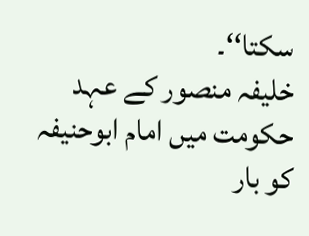سکتا‘‘۔
خلیفہ منصور کے عہد حکومت میں امام ابوحنیفہ کو بار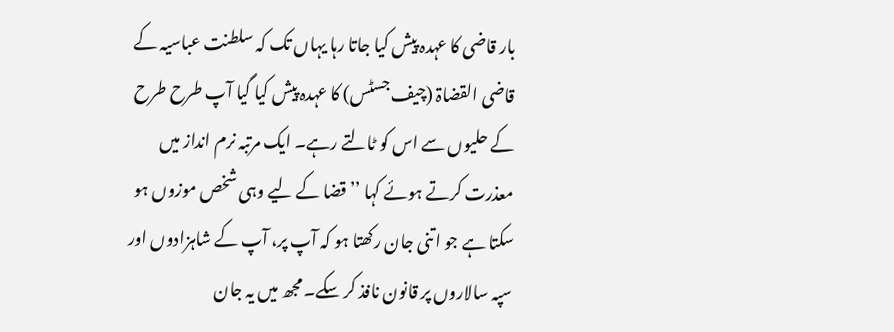بار قاضی کا عہدہ پیش کیا جاتا رہا یہاں تک کہ سلطنت عباسیہ کے قاضی القضاۃ (چیف جسٹس) کا عہدہ پیش کیا گیا آپ طرح طرح کے حلیوں سے اس کو ٹالتے رہے۔ ایک مرتبہ نرم انداز میں معذرت کرتے ہوئے کہا ’’قضا کے لیے وہی شخص موزوں ہو سکتا ہے جو اتنی جان رکھتا ہو کہ آپ پر، آپ کے شاہزادوں اور سپہ سالاروں پر قانون نافذ کر سکے۔ مجھ میں یہ جان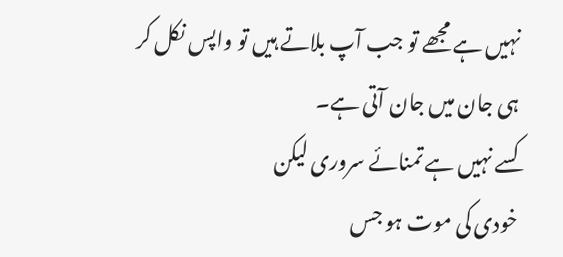نہیں ہے مجھے تو جب آپ بلاتے ہیں تو واپس نکل کر ہی جان میں جان آتی ہے۔
کسے نہیں ہے تمنائے سروری لیکن
خودی کی موت ہو جس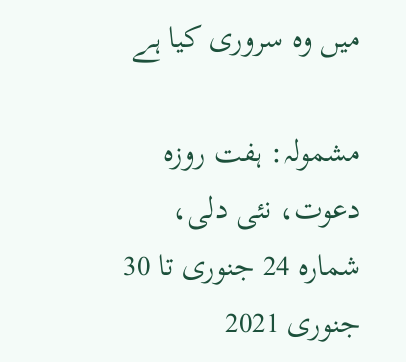میں وہ سروری کیا ہے

مشمولہ: ہفت روزہ دعوت، نئی دلی، شمارہ 24 جنوری تا 30 جنوری 2021